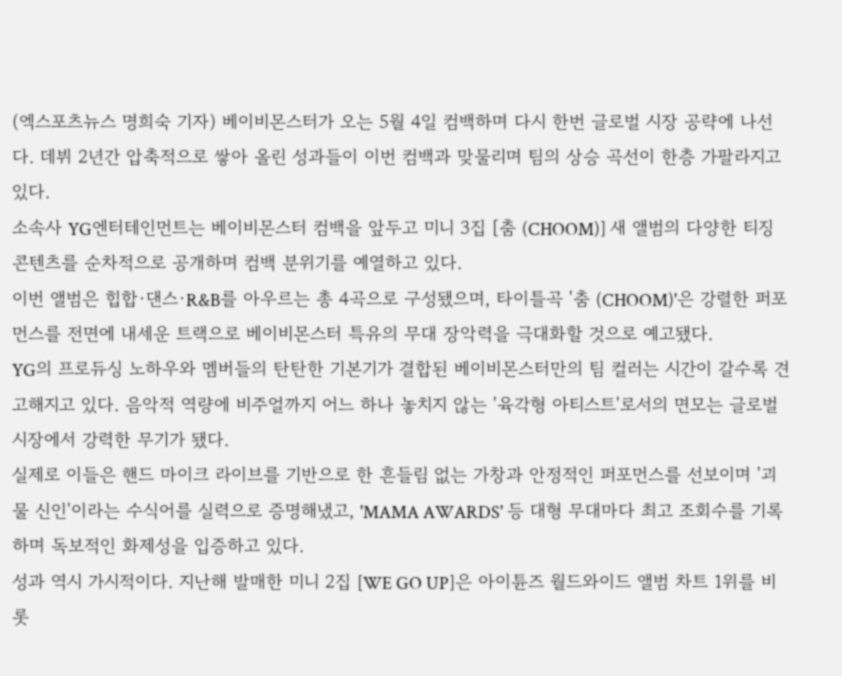(엑스포츠뉴스 명희숙 기자) 베이비몬스터가 오는 5월 4일 컴백하며 다시 한번 글로벌 시장 공략에 나선다. 데뷔 2년간 압축적으로 쌓아 올린 성과들이 이번 컴백과 맞물리며 팀의 상승 곡선이 한층 가팔라지고 있다.
소속사 YG엔터테인먼트는 베이비몬스터 컴백을 앞두고 미니 3집 [춤 (CHOOM)] 새 앨범의 다양한 티징 콘텐츠를 순차적으로 공개하며 컴백 분위기를 예열하고 있다.
이번 앨범은 힙합·댄스·R&B를 아우르는 총 4곡으로 구성됐으며, 타이틀곡 '춤 (CHOOM)'은 강렬한 퍼포먼스를 전면에 내세운 트랙으로 베이비몬스터 특유의 무대 장악력을 극대화할 것으로 예고됐다.
YG의 프로듀싱 노하우와 멤버들의 탄탄한 기본기가 결합된 베이비몬스터만의 팀 컬러는 시간이 갈수록 견고해지고 있다. 음악적 역량에 비주얼까지 어느 하나 놓치지 않는 '육각형 아티스트'로서의 면모는 글로벌 시장에서 강력한 무기가 됐다.
실제로 이들은 핸드 마이크 라이브를 기반으로 한 흔들림 없는 가창과 안정적인 퍼포먼스를 선보이며 '괴물 신인'이라는 수식어를 실력으로 증명해냈고, 'MAMA AWARDS' 등 대형 무대마다 최고 조회수를 기록하며 독보적인 화제성을 입증하고 있다.
성과 역시 가시적이다. 지난해 발매한 미니 2집 [WE GO UP]은 아이튠즈 월드와이드 앨범 차트 1위를 비롯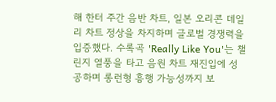해 한터 주간 음반 차트, 일본 오리콘 데일리 차트 정상을 차지하며 글로벌 경쟁력을 입증했다. 수록곡 'Really Like You'는 챌린지 열풍을 타고 음원 차트 재진입에 성공하며 롱런형 흥행 가능성까지 보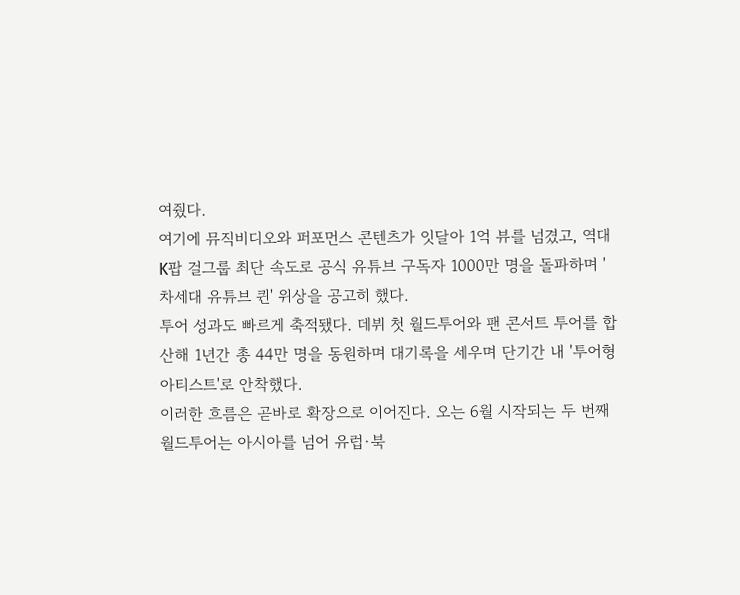여줬다.
여기에 뮤직비디오와 퍼포먼스 콘텐츠가 잇달아 1억 뷰를 넘겼고, 역대 K팝 걸그룹 최단 속도로 공식 유튜브 구독자 1000만 명을 돌파하며 '차세대 유튜브 퀸' 위상을 공고히 했다.
투어 성과도 빠르게 축적됐다. 데뷔 첫 월드투어와 팬 콘서트 투어를 합산해 1년간 총 44만 명을 동원하며 대기록을 세우며 단기간 내 '투어형 아티스트'로 안착했다.
이러한 흐름은 곧바로 확장으로 이어진다. 오는 6월 시작되는 두 번째 월드투어는 아시아를 넘어 유럽·북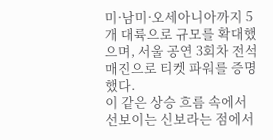미·남미·오세아니아까지 5개 대륙으로 규모를 확대했으며, 서울 공연 3회차 전석 매진으로 티켓 파워를 증명했다.
이 같은 상승 흐름 속에서 선보이는 신보라는 점에서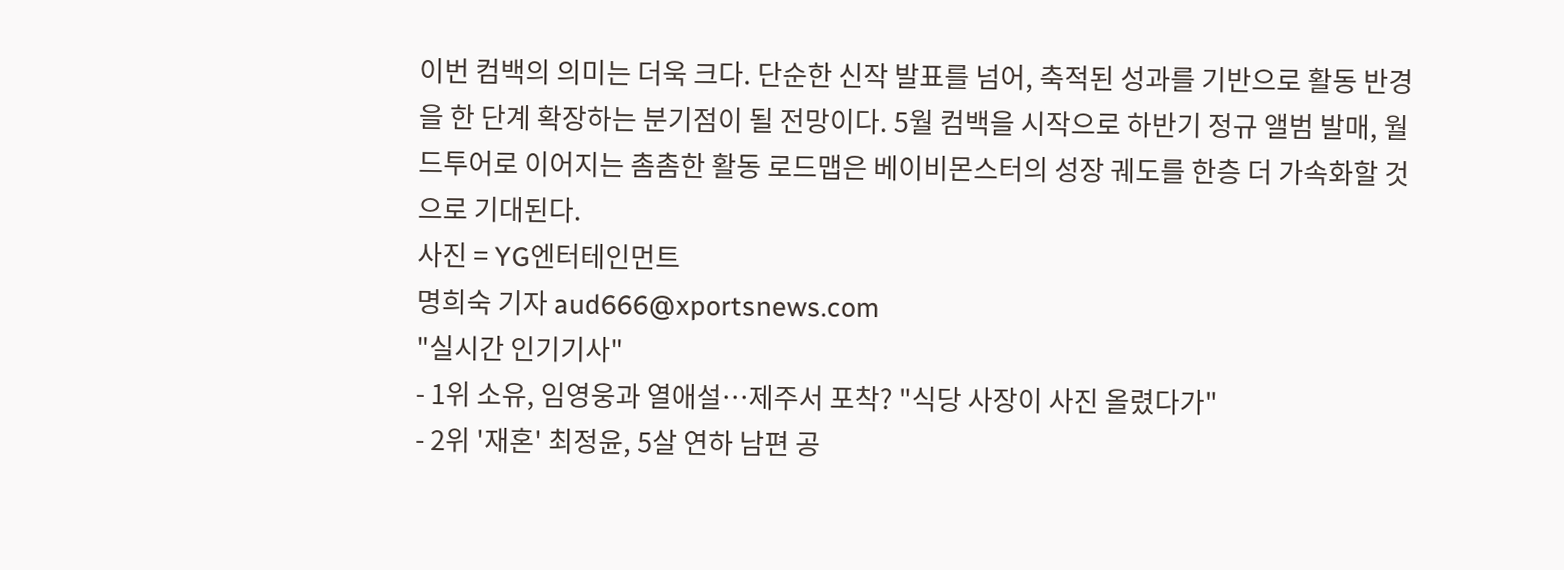이번 컴백의 의미는 더욱 크다. 단순한 신작 발표를 넘어, 축적된 성과를 기반으로 활동 반경을 한 단계 확장하는 분기점이 될 전망이다. 5월 컴백을 시작으로 하반기 정규 앨범 발매, 월드투어로 이어지는 촘촘한 활동 로드맵은 베이비몬스터의 성장 궤도를 한층 더 가속화할 것으로 기대된다.
사진 = YG엔터테인먼트
명희숙 기자 aud666@xportsnews.com
"실시간 인기기사"
- 1위 소유, 임영웅과 열애설…제주서 포착? "식당 사장이 사진 올렸다가"
- 2위 '재혼' 최정윤, 5살 연하 남편 공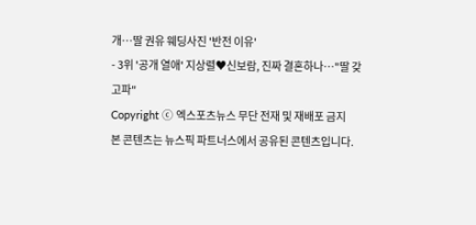개…딸 권유 웨딩사진 '반전 이유'
- 3위 '공개 열애' 지상렬♥신보람, 진짜 결혼하나…"딸 갖고파"
Copyright ⓒ 엑스포츠뉴스 무단 전재 및 재배포 금지
본 콘텐츠는 뉴스픽 파트너스에서 공유된 콘텐츠입니다.